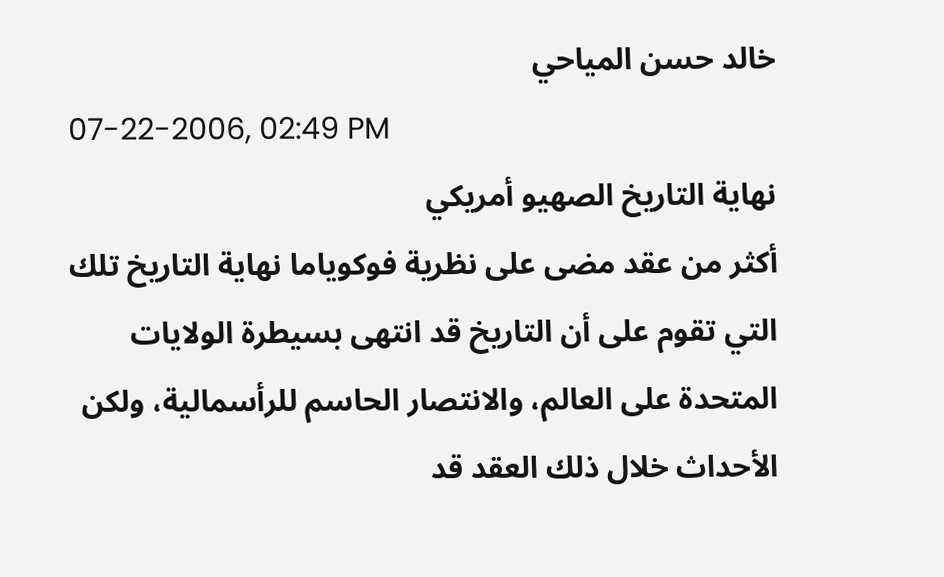خالد حسن المياحي
07-22-2006, 02:49 PM
نهاية التاريخ الصهيو أمريكي
أكثر من عقد مضى على نظرية فوكوياما نهاية التاريخ تلك التي تقوم على أن التاريخ قد انتهى بسيطرة الولايات المتحدة على العالم، والانتصار الحاسم للرأسمالية، ولكن الأحداث خلال ذلك العقد قد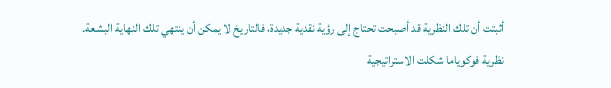أثبتت أن تلك النظرية قد أصبحت تحتاج إلى رؤية نقدية جديدة، فالتاريخ لا يمكن أن ينتهي تلك النهاية البشعة.
نظرية فوكوياما شكلت الاستراتيجية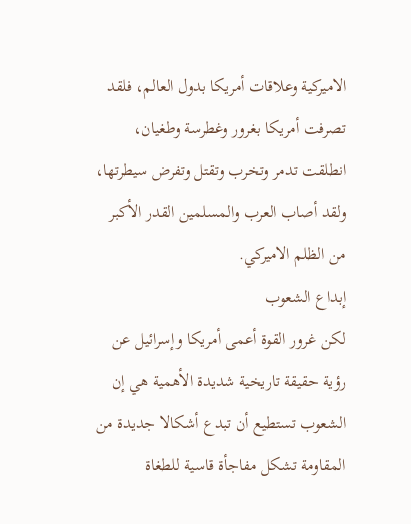الاميركية وعلاقات أمريكا بدول العالم، فلقد تصرفت أمريكا بغرور وغطرسة وطغيان، انطلقت تدمر وتخرب وتقتل وتفرض سيطرتها، ولقد أصاب العرب والمسلمين القدر الأكبر من الظلم الاميركي.
إبداع الشعوب
لكن غرور القوة أعمى أمريكا وإسرائيل عن رؤية حقيقة تاريخية شديدة الأهمية هي إن الشعوب تستطيع أن تبدع أشكالا جديدة من المقاومة تشكل مفاجأة قاسية للطغاة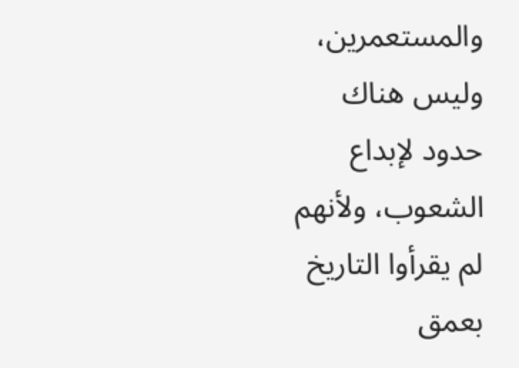والمستعمرين، وليس هناك حدود لإبداع الشعوب، ولأنهم لم يقرأوا التاريخ بعمق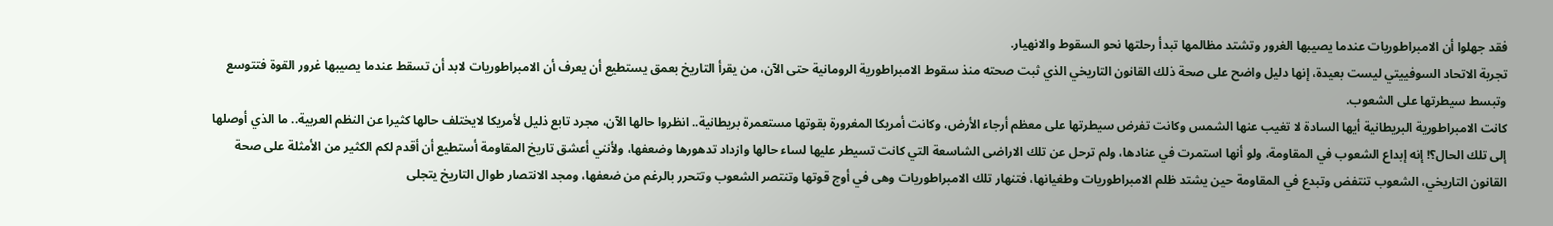فقد جهلوا أن الامبراطوريات عندما يصيبها الغرور وتشتد مظالمها تبدأ رحلتها نحو السقوط والانهيار.
تجربة الاتحاد السوفييتي ليست بعيدة، إنها دليل واضح على صحة ذلك القانون التاريخي الذي ثبت صحته منذ سقوط الامبراطورية الرومانية حتى الآن، من يقرأ التاريخ بعمق يستطيع أن يعرف أن الامبراطوريات لابد أن تسقط عندما يصيبها غرور القوة فتتوسع وتبسط سيطرتها على الشعوب.
كانت الامبراطورية البريطانية أيها السادة لا تغيب عنها الشمس وكانت تفرض سيطرتها على معظم أرجاء الأرض، وكانت أمريكا المغرورة بقوتها مستعمرة بريطانية.. انظروا حالها الآن، مجرد تابع ذليل لأمريكا لايختلف حالها كثيرا عن النظم العربية.. ما الذي أوصلها إلى تلك الحال؟! إنه إبداع الشعوب في المقاومة، ولو أنها استمرت في عنادها، ولم ترحل عن تلك الاراضى الشاسعة التي كانت تسيطر عليها لساء حالها وازداد تدهورها وضعفها، ولأنني أعشق تاريخ المقاومة أستطيع أن أقدم لكم الكثير من الأمثلة على صحة القانون التاريخي، الشعوب تنتفض وتبدع في المقاومة حين يشتد ظلم الامبراطوريات وطغيانها، فتنهار تلك الامبراطوريات وهى في أوج قوتها وتنتصر الشعوب وتتحرر بالرغم من ضعفها، ومجد الانتصار طوال التاريخ يتجلى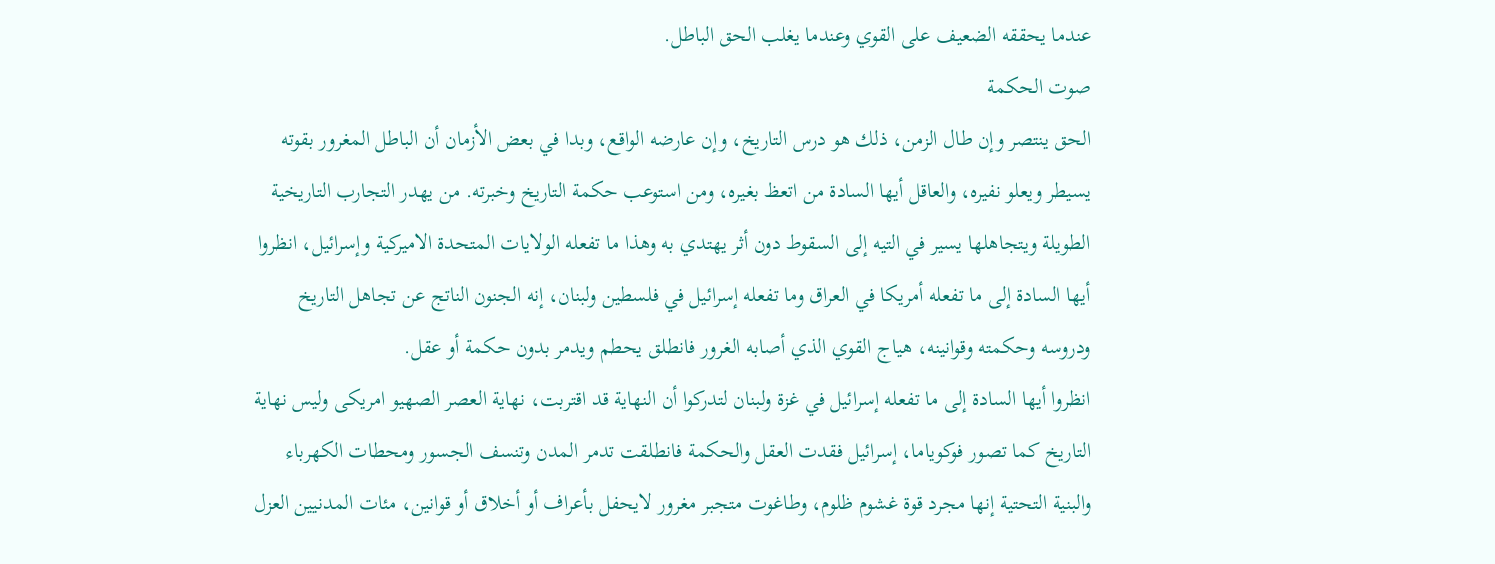عندما يحققه الضعيف على القوي وعندما يغلب الحق الباطل.
صوت الحكمة
الحق ينتصر وإن طال الزمن، ذلك هو درس التاريخ، وإن عارضه الواقع، وبدا في بعض الأزمان أن الباطل المغرور بقوته يسيطر ويعلو نفيره، والعاقل أيها السادة من اتعظ بغيره، ومن استوعب حكمة التاريخ وخبرته. من يهدر التجارب التاريخية الطويلة ويتجاهلها يسير في التيه إلى السقوط دون أثر يهتدي به وهذا ما تفعله الولايات المتحدة الاميركية وإسرائيل، انظروا أيها السادة إلى ما تفعله أمريكا في العراق وما تفعله إسرائيل في فلسطين ولبنان، إنه الجنون الناتج عن تجاهل التاريخ ودروسه وحكمته وقوانينه، هياج القوي الذي أصابه الغرور فانطلق يحطم ويدمر بدون حكمة أو عقل.
انظروا أيها السادة إلى ما تفعله إسرائيل في غزة ولبنان لتدركوا أن النهاية قد اقتربت، نهاية العصر الصهيو امريكى وليس نهاية التاريخ كما تصور فوكوياما، إسرائيل فقدت العقل والحكمة فانطلقت تدمر المدن وتنسف الجسور ومحطات الكهرباء والبنية التحتية إنها مجرد قوة غشوم ظلوم، وطاغوت متجبر مغرور لايحفل بأعراف أو أخلاق أو قوانين، مئات المدنيين العزل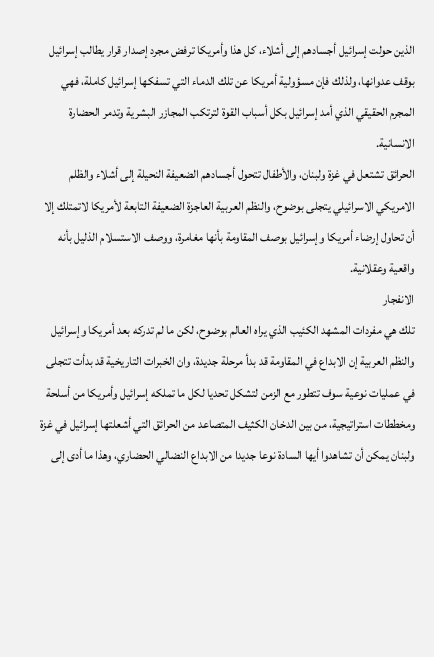الذين حولت إسرائيل أجسادهم إلى أشلاء، كل هذا وأمريكا ترفض مجرد إصدار قرار يطالب إسرائيل بوقف عدوانها، ولذلك فإن مسؤولية أمريكا عن تلك الدماء التي تسفكها إسرائيل كاملة، فهي المجرم الحقيقي الذي أمد إسرائيل بكل أسباب القوة لترتكب المجازر البشرية وتدمر الحضارة الانسانية.
الحرائق تشتعل في غزة ولبنان، والأطفال تتحول أجسادهم الضعيفة النحيلة إلى أشلاء والظلم الامريكي الاسرائيلي يتجلى بوضوح، والنظم العربية العاجزة الضعيفة التابعة لأمريكا لاتمتلك إلا أن تحاول إرضاء أمريكا وإسرائيل بوصف المقاومة بأنها مغامرة، ووصف الاستسلام الذليل بأنه واقعية وعقلانية.
الانفجار
تلك هي مفردات المشهد الكئيب الذي يراه العالم بوضوح، لكن ما لم تدركه بعد أمريكا وإسرائيل والنظم العربية إن الابداع في المقاومة قد بدأ مرحلة جديدة، وان الخبرات التاريخية قد بدأت تتجلى في عمليات نوعية سوف تتطور مع الزمن لتشكل تحديا لكل ما تملكه إسرائيل وأمريكا من أسلحة ومخططات استراتيجية، من بين الدخان الكثيف المتصاعد من الحرائق التي أشعلتها إسرائيل في غزة ولبنان يمكن أن تشاهدوا أيها السادة نوعا جديدا من الابداع النضالي الحضاري، وهذا ما أدى إلى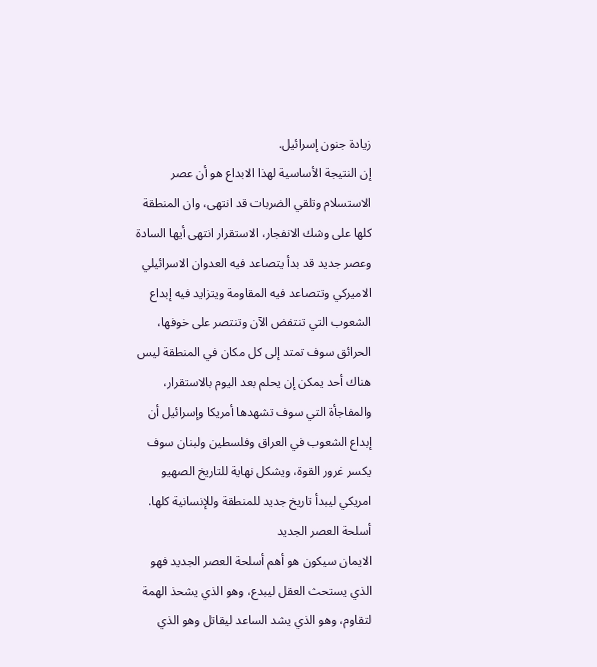زيادة جنون إسرائيل.
إن النتيجة الأساسية لهذا الابداع هو أن عصر الاستسلام وتلقي الضربات قد انتهى، وان المنطقة كلها على وشك الانفجار، الاستقرار انتهى أيها السادة وعصر جديد قد بدأ يتصاعد فيه العدوان الاسرائيلي الاميركي وتتصاعد فيه المقاومة ويتزايد فيه إبداع الشعوب التي تنتفض الآن وتنتصر على خوفها، الحرائق سوف تمتد إلى كل مكان في المنطقة ليس هناك أحد يمكن إن يحلم بعد اليوم بالاستقرار، والمفاجأة التي سوف تشهدها أمريكا وإسرائيل أن إبداع الشعوب في العراق وفلسطين ولبنان سوف يكسر غرور القوة، ويشكل نهاية للتاريخ الصهيو امريكي ليبدأ تاريخ جديد للمنطقة وللإنسانية كلها.
أسلحة العصر الجديد
الايمان سيكون هو أهم أسلحة العصر الجديد فهو الذي يستحث العقل ليبدع، وهو الذي يشحذ الهمة لتقاوم، وهو الذي يشد الساعد ليقاتل وهو الذي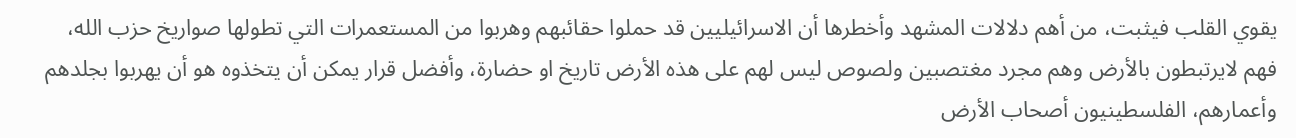يقوي القلب فيثبت، من أهم دلالات المشهد وأخطرها أن الاسرائيليين قد حملوا حقائبهم وهربوا من المستعمرات التي تطولها صواريخ حزب الله، فهم لايرتبطون بالأرض وهم مجرد مغتصبين ولصوص ليس لهم على هذه الأرض تاريخ او حضارة، وأفضل قرار يمكن أن يتخذوه هو أن يهربوا بجلدهم وأعمارهم، الفلسطينيون أصحاب الأرض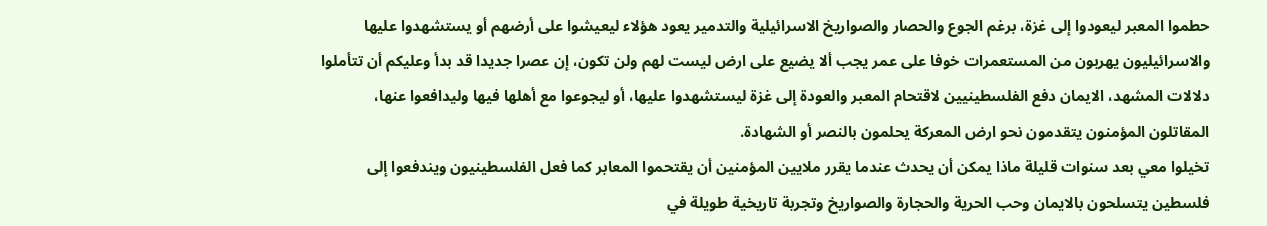حطموا المعبر ليعودوا إلى غزة، برغم الجوع والحصار والصواريخ الاسرائيلية والتدمير يعود هؤلاء ليعيشوا على أرضهم أو يستشهدوا عليها والاسرائيليون يهربون من المستعمرات خوفا على عمر يجب ألا يضيع على ارض ليست لهم ولن تكون، إن عصرا جديدا قد بدأ وعليكم أن تتأملوا دلالات المشهد، الايمان دفع الفلسطينيين لاقتحام المعبر والعودة إلى غزة ليستشهدوا عليها، أو ليجوعوا مع أهلها فيها وليدافعوا عنها، المقاتلون المؤمنون يتقدمون نحو ارض المعركة يحلمون بالنصر أو الشهادة.
تخيلوا معي بعد سنوات قليلة ماذا يمكن أن يحدث عندما يقرر ملايين المؤمنين أن يقتحموا المعابر كما فعل الفلسطينيون ويندفعوا إلى فلسطين يتسلحون بالايمان وحب الحرية والحجارة والصواريخ وتجربة تاريخية طويلة في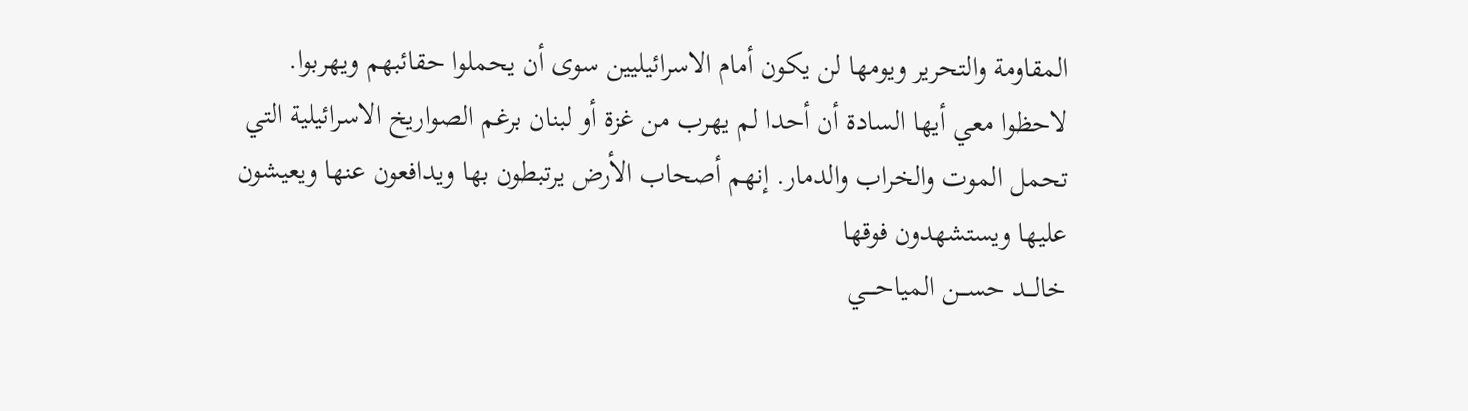المقاومة والتحرير ويومها لن يكون أمام الاسرائيليين سوى أن يحملوا حقائبهم ويهربوا.
لاحظوا معي أيها السادة أن أحدا لم يهرب من غزة أو لبنان برغم الصواريخ الاسرائيلية التي تحمل الموت والخراب والدمار. إنهم أصحاب الأرض يرتبطون بها ويدافعون عنها ويعيشون عليها ويستشهدون فوقها
خالـــد حســـن المياحــــي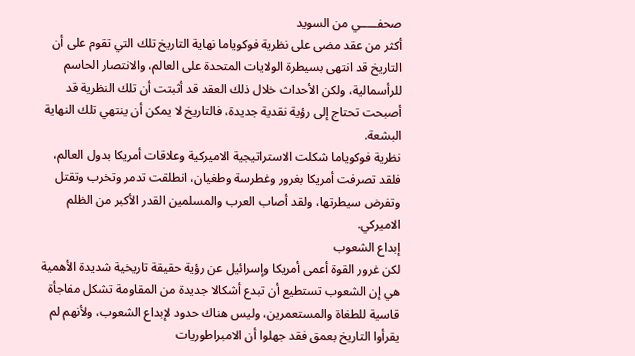صحفـــــي من السويد
أكثر من عقد مضى على نظرية فوكوياما نهاية التاريخ تلك التي تقوم على أن التاريخ قد انتهى بسيطرة الولايات المتحدة على العالم، والانتصار الحاسم للرأسمالية، ولكن الأحداث خلال ذلك العقد قد أثبتت أن تلك النظرية قد أصبحت تحتاج إلى رؤية نقدية جديدة، فالتاريخ لا يمكن أن ينتهي تلك النهاية البشعة.
نظرية فوكوياما شكلت الاستراتيجية الاميركية وعلاقات أمريكا بدول العالم، فلقد تصرفت أمريكا بغرور وغطرسة وطغيان، انطلقت تدمر وتخرب وتقتل وتفرض سيطرتها، ولقد أصاب العرب والمسلمين القدر الأكبر من الظلم الاميركي.
إبداع الشعوب
لكن غرور القوة أعمى أمريكا وإسرائيل عن رؤية حقيقة تاريخية شديدة الأهمية هي إن الشعوب تستطيع أن تبدع أشكالا جديدة من المقاومة تشكل مفاجأة قاسية للطغاة والمستعمرين، وليس هناك حدود لإبداع الشعوب، ولأنهم لم يقرأوا التاريخ بعمق فقد جهلوا أن الامبراطوريات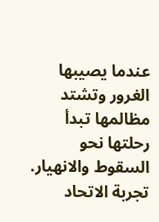عندما يصيبها الغرور وتشتد مظالمها تبدأ رحلتها نحو السقوط والانهيار.
تجربة الاتحاد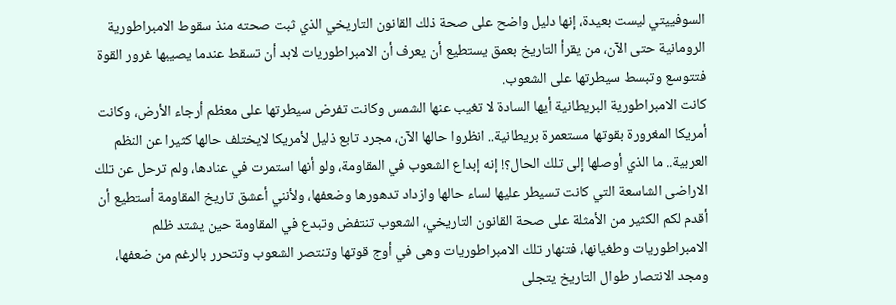السوفييتي ليست بعيدة، إنها دليل واضح على صحة ذلك القانون التاريخي الذي ثبت صحته منذ سقوط الامبراطورية الرومانية حتى الآن، من يقرأ التاريخ بعمق يستطيع أن يعرف أن الامبراطوريات لابد أن تسقط عندما يصيبها غرور القوة فتتوسع وتبسط سيطرتها على الشعوب.
كانت الامبراطورية البريطانية أيها السادة لا تغيب عنها الشمس وكانت تفرض سيطرتها على معظم أرجاء الأرض، وكانت أمريكا المغرورة بقوتها مستعمرة بريطانية.. انظروا حالها الآن، مجرد تابع ذليل لأمريكا لايختلف حالها كثيرا عن النظم العربية.. ما الذي أوصلها إلى تلك الحال؟! إنه إبداع الشعوب في المقاومة، ولو أنها استمرت في عنادها، ولم ترحل عن تلك الاراضى الشاسعة التي كانت تسيطر عليها لساء حالها وازداد تدهورها وضعفها، ولأنني أعشق تاريخ المقاومة أستطيع أن أقدم لكم الكثير من الأمثلة على صحة القانون التاريخي، الشعوب تنتفض وتبدع في المقاومة حين يشتد ظلم الامبراطوريات وطغيانها، فتنهار تلك الامبراطوريات وهى في أوج قوتها وتنتصر الشعوب وتتحرر بالرغم من ضعفها، ومجد الانتصار طوال التاريخ يتجلى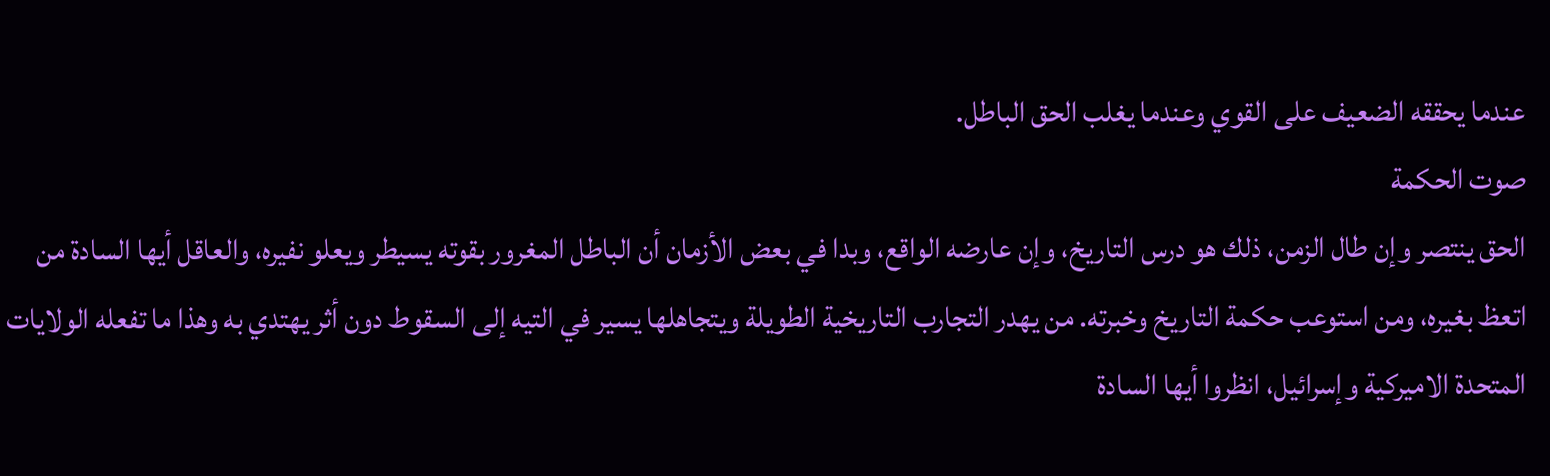عندما يحققه الضعيف على القوي وعندما يغلب الحق الباطل.
صوت الحكمة
الحق ينتصر وإن طال الزمن، ذلك هو درس التاريخ، وإن عارضه الواقع، وبدا في بعض الأزمان أن الباطل المغرور بقوته يسيطر ويعلو نفيره، والعاقل أيها السادة من اتعظ بغيره، ومن استوعب حكمة التاريخ وخبرته. من يهدر التجارب التاريخية الطويلة ويتجاهلها يسير في التيه إلى السقوط دون أثر يهتدي به وهذا ما تفعله الولايات المتحدة الاميركية وإسرائيل، انظروا أيها السادة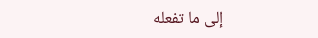إلى ما تفعله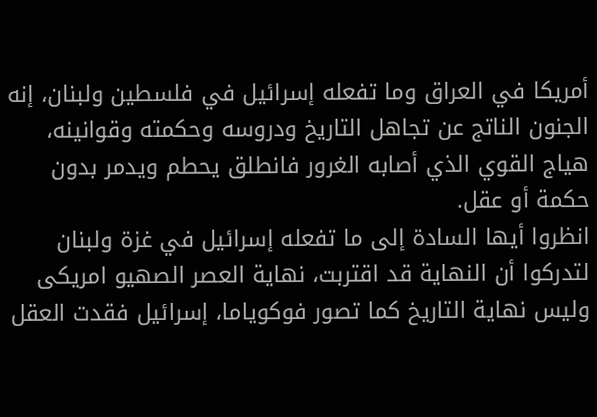أمريكا في العراق وما تفعله إسرائيل في فلسطين ولبنان، إنه الجنون الناتج عن تجاهل التاريخ ودروسه وحكمته وقوانينه، هياج القوي الذي أصابه الغرور فانطلق يحطم ويدمر بدون حكمة أو عقل.
انظروا أيها السادة إلى ما تفعله إسرائيل في غزة ولبنان لتدركوا أن النهاية قد اقتربت، نهاية العصر الصهيو امريكى وليس نهاية التاريخ كما تصور فوكوياما، إسرائيل فقدت العقل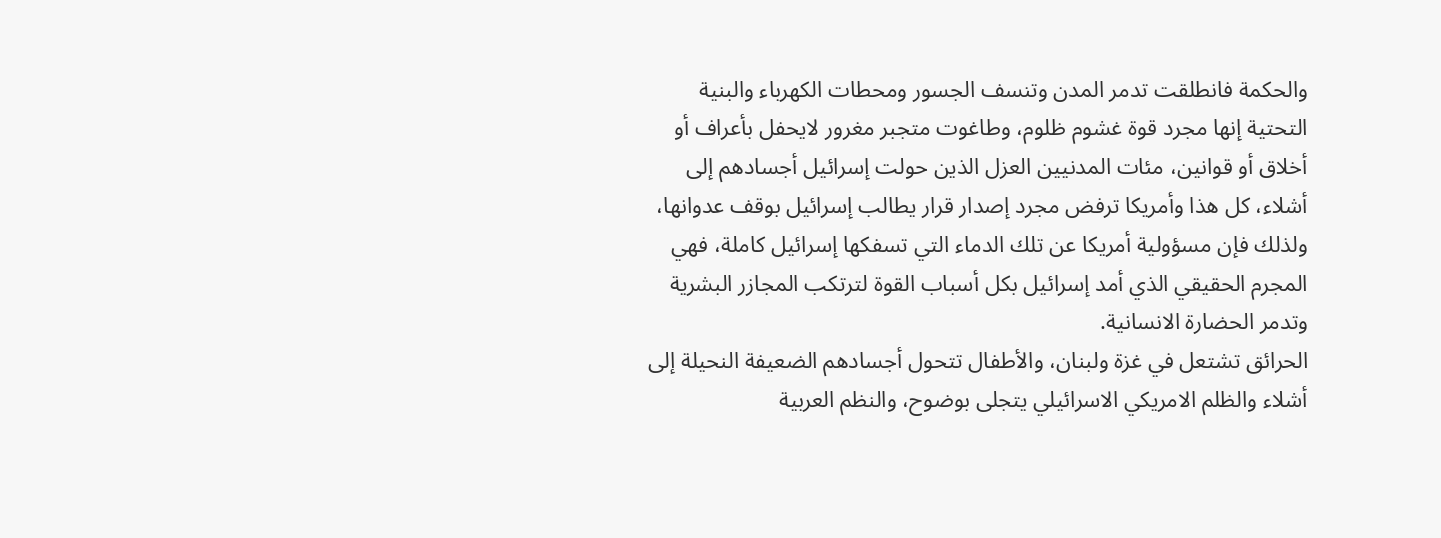والحكمة فانطلقت تدمر المدن وتنسف الجسور ومحطات الكهرباء والبنية التحتية إنها مجرد قوة غشوم ظلوم، وطاغوت متجبر مغرور لايحفل بأعراف أو أخلاق أو قوانين، مئات المدنيين العزل الذين حولت إسرائيل أجسادهم إلى أشلاء، كل هذا وأمريكا ترفض مجرد إصدار قرار يطالب إسرائيل بوقف عدوانها، ولذلك فإن مسؤولية أمريكا عن تلك الدماء التي تسفكها إسرائيل كاملة، فهي المجرم الحقيقي الذي أمد إسرائيل بكل أسباب القوة لترتكب المجازر البشرية وتدمر الحضارة الانسانية.
الحرائق تشتعل في غزة ولبنان، والأطفال تتحول أجسادهم الضعيفة النحيلة إلى أشلاء والظلم الامريكي الاسرائيلي يتجلى بوضوح، والنظم العربية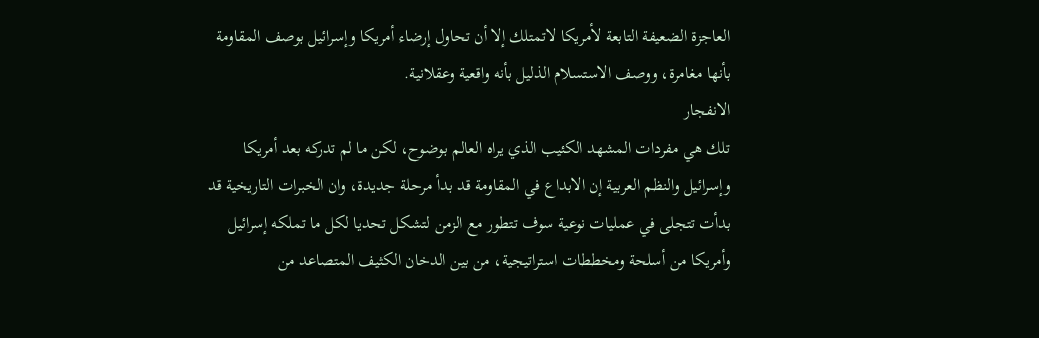العاجزة الضعيفة التابعة لأمريكا لاتمتلك إلا أن تحاول إرضاء أمريكا وإسرائيل بوصف المقاومة بأنها مغامرة، ووصف الاستسلام الذليل بأنه واقعية وعقلانية.
الانفجار
تلك هي مفردات المشهد الكئيب الذي يراه العالم بوضوح، لكن ما لم تدركه بعد أمريكا وإسرائيل والنظم العربية إن الابداع في المقاومة قد بدأ مرحلة جديدة، وان الخبرات التاريخية قد بدأت تتجلى في عمليات نوعية سوف تتطور مع الزمن لتشكل تحديا لكل ما تملكه إسرائيل وأمريكا من أسلحة ومخططات استراتيجية، من بين الدخان الكثيف المتصاعد من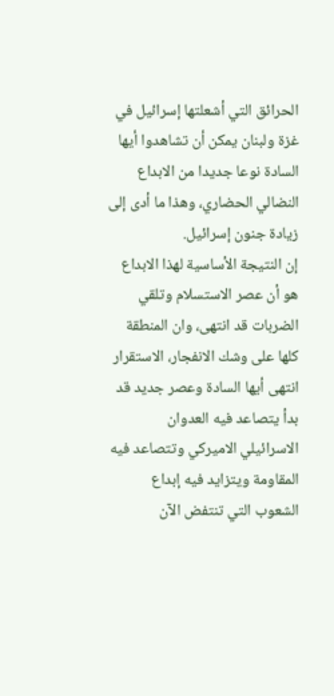الحرائق التي أشعلتها إسرائيل في غزة ولبنان يمكن أن تشاهدوا أيها السادة نوعا جديدا من الابداع النضالي الحضاري، وهذا ما أدى إلى زيادة جنون إسرائيل.
إن النتيجة الأساسية لهذا الابداع هو أن عصر الاستسلام وتلقي الضربات قد انتهى، وان المنطقة كلها على وشك الانفجار، الاستقرار انتهى أيها السادة وعصر جديد قد بدأ يتصاعد فيه العدوان الاسرائيلي الاميركي وتتصاعد فيه المقاومة ويتزايد فيه إبداع الشعوب التي تنتفض الآن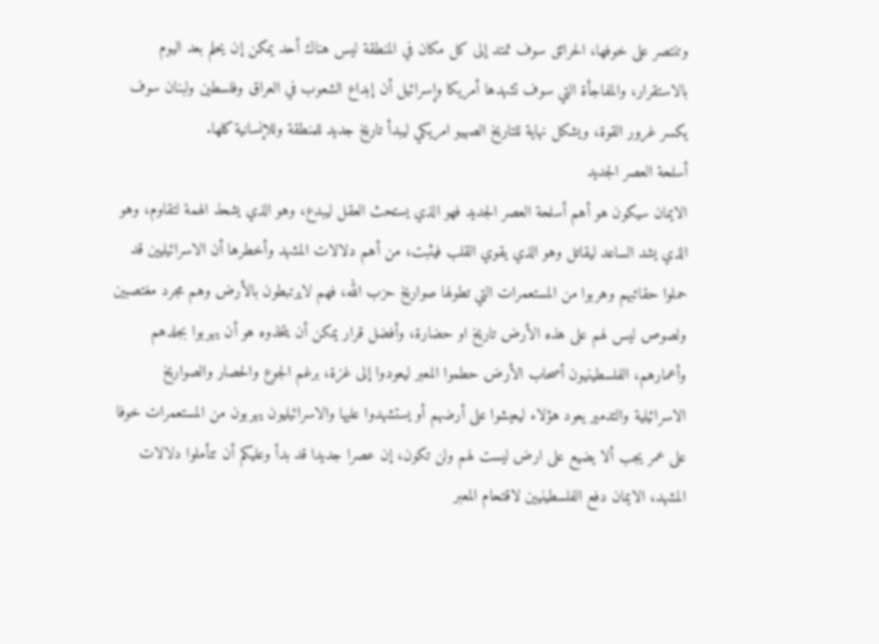وتنتصر على خوفها، الحرائق سوف تمتد إلى كل مكان في المنطقة ليس هناك أحد يمكن إن يحلم بعد اليوم بالاستقرار، والمفاجأة التي سوف تشهدها أمريكا وإسرائيل أن إبداع الشعوب في العراق وفلسطين ولبنان سوف يكسر غرور القوة، ويشكل نهاية للتاريخ الصهيو امريكي ليبدأ تاريخ جديد للمنطقة وللإنسانية كلها.
أسلحة العصر الجديد
الايمان سيكون هو أهم أسلحة العصر الجديد فهو الذي يستحث العقل ليبدع، وهو الذي يشحذ الهمة لتقاوم، وهو الذي يشد الساعد ليقاتل وهو الذي يقوي القلب فيثبت، من أهم دلالات المشهد وأخطرها أن الاسرائيليين قد حملوا حقائبهم وهربوا من المستعمرات التي تطولها صواريخ حزب الله، فهم لايرتبطون بالأرض وهم مجرد مغتصبين ولصوص ليس لهم على هذه الأرض تاريخ او حضارة، وأفضل قرار يمكن أن يتخذوه هو أن يهربوا بجلدهم وأعمارهم، الفلسطينيون أصحاب الأرض حطموا المعبر ليعودوا إلى غزة، برغم الجوع والحصار والصواريخ الاسرائيلية والتدمير يعود هؤلاء ليعيشوا على أرضهم أو يستشهدوا عليها والاسرائيليون يهربون من المستعمرات خوفا على عمر يجب ألا يضيع على ارض ليست لهم ولن تكون، إن عصرا جديدا قد بدأ وعليكم أن تتأملوا دلالات المشهد، الايمان دفع الفلسطينيين لاقتحام المعبر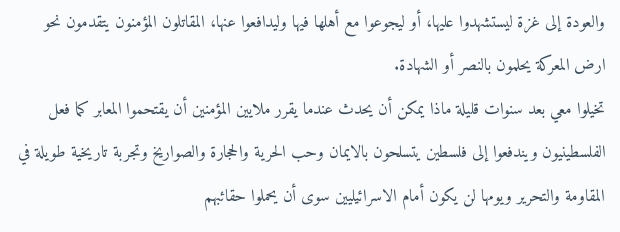والعودة إلى غزة ليستشهدوا عليها، أو ليجوعوا مع أهلها فيها وليدافعوا عنها، المقاتلون المؤمنون يتقدمون نحو ارض المعركة يحلمون بالنصر أو الشهادة.
تخيلوا معي بعد سنوات قليلة ماذا يمكن أن يحدث عندما يقرر ملايين المؤمنين أن يقتحموا المعابر كما فعل الفلسطينيون ويندفعوا إلى فلسطين يتسلحون بالايمان وحب الحرية والحجارة والصواريخ وتجربة تاريخية طويلة في المقاومة والتحرير ويومها لن يكون أمام الاسرائيليين سوى أن يحملوا حقائبهم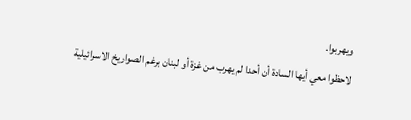ويهربوا.
لاحظوا معي أيها السادة أن أحدا لم يهرب من غزة أو لبنان برغم الصواريخ الاسرائيلية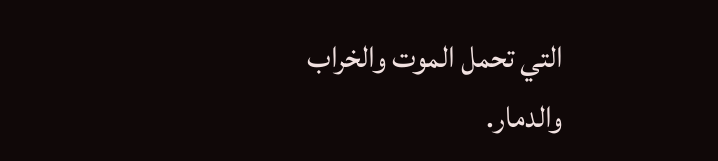التي تحمل الموت والخراب والدمار.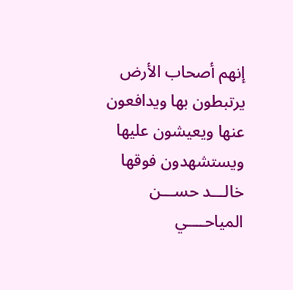إنهم أصحاب الأرض يرتبطون بها ويدافعون عنها ويعيشون عليها ويستشهدون فوقها
خالـــد حســـن المياحــــي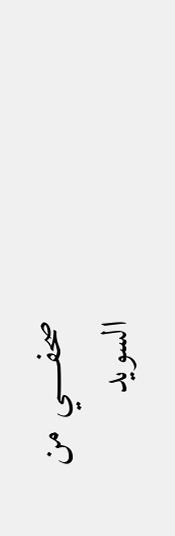صحفـــــي من السويد